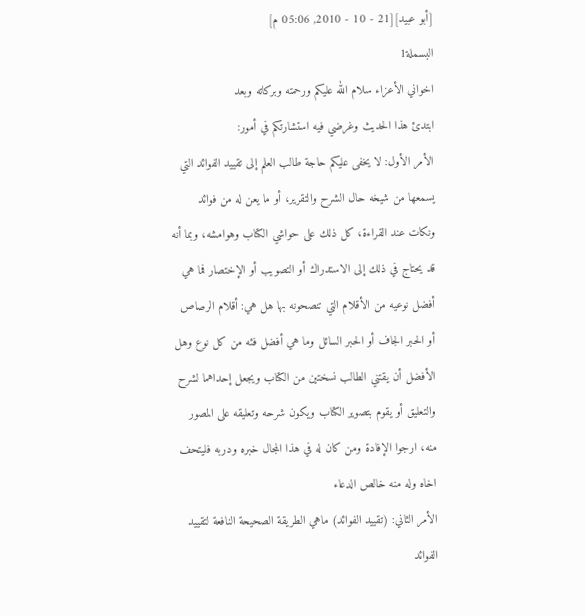[أبو عبيد][21 - 10 - 2010, 05:06 م]
البسملة1
اخواني الأعزاء سلام الله عليكم ورحمته وبركاته وبعد
ابتدئ هذا الحديث وغرضي فيه استشارتكم في أمور:
الأمر الأول: لا يخفى عليكم حاجة طالب العلم إلى تقييد الفوائد التي يسمعها من شيخه حال الشرح والتقرير، أو ما يعن له من فوائد ونكات عند القراءة، كل ذلك على حواشي الكتاب وهوامشه، وبما أنه قد يحتاج في ذلك إلى الاستدراك أو التصويب أو الإختصار فما هي أفضل نوعيه من الأقلام التي تنصحونه بها هل هي: أقلام الرصاص أو الحبر الجاف أو الحبر السائل وما هي أفضل فئه من كل نوع وهل الأفضل أن يقتني الطالب نسختين من الكتاب ويجعل إحداهما لشرح والتعليق أو يقوم بتصوير الكتاب ويكون شرحه وتعليقه على المصور منه، ارجوا الإفادة ومن كان له في هذا المجال خبره ودربه فليتحف اخاه وله منه خالص الدعاء
الأمر الثاني: (تقييد الفوائد) ماهي الطريقة الصحيحة النافعة لتقييد الفوائد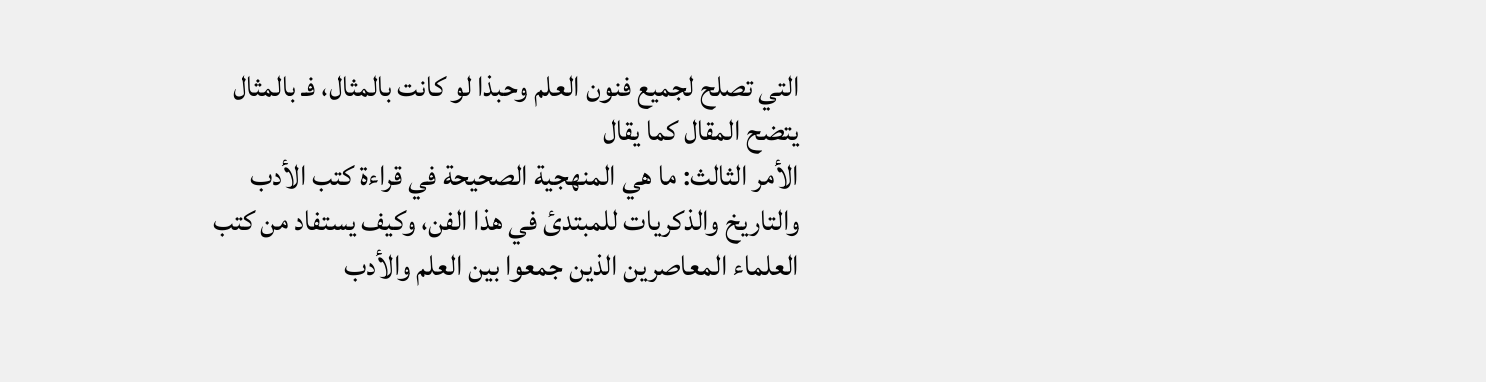التي تصلح لجميع فنون العلم وحبذا لو كانت بالمثال، فـ بالمثال يتضح المقال كما يقال
الأمر الثالث: ما هي المنهجية الصحيحة في قراءة كتب الأدب والتاريخ والذكريات للمبتدئ في هذا الفن، وكيف يستفاد من كتب العلماء المعاصرين الذين جمعوا بين العلم والأدب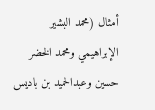أمثال (محمد البشير الإبراهيمي ومحمد الخضر حسين وعبدالحميد بن باديس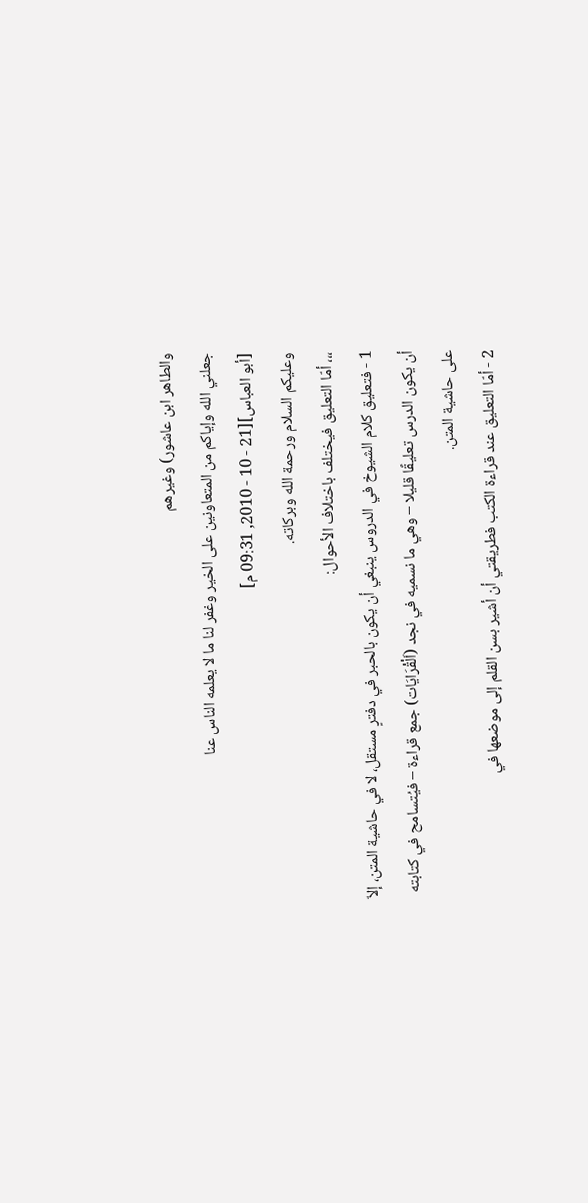والطاهر ابن عاشور) وغيرهم
جعلني الله وإياكم من المتعاونين على الخير وغفر لنا ما لا يعلمه الناس عنا
[أبو العباس][21 - 10 - 2010, 09:31 م]
وعليكم السلام ورحمة الله وبركاته.
،،، أمّا التعليق فيختلف باختلاف الأحوال:
1 - فتعليق كلام الشيوخ في الدروس ينبغي أن يكون بالحبر في دفترٍ مستقل، لا في حاشية المتن، إلاّ أن يكون الدرس تعليقًا قليلا – وهي ما نسميه في نجد (اَلْقْرَايَات) جمع قراءة – فيُتسامح في كتابته على حاشية المتن.
2 - أمّا التعليق عند قراءة الكتب فطريقتي أن أشير بسن القلم إلى موضعها في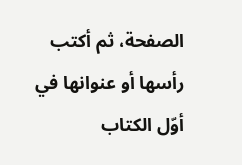الصفحة، ثم أكتب رأسها أو عنوانها في أوّل الكتاب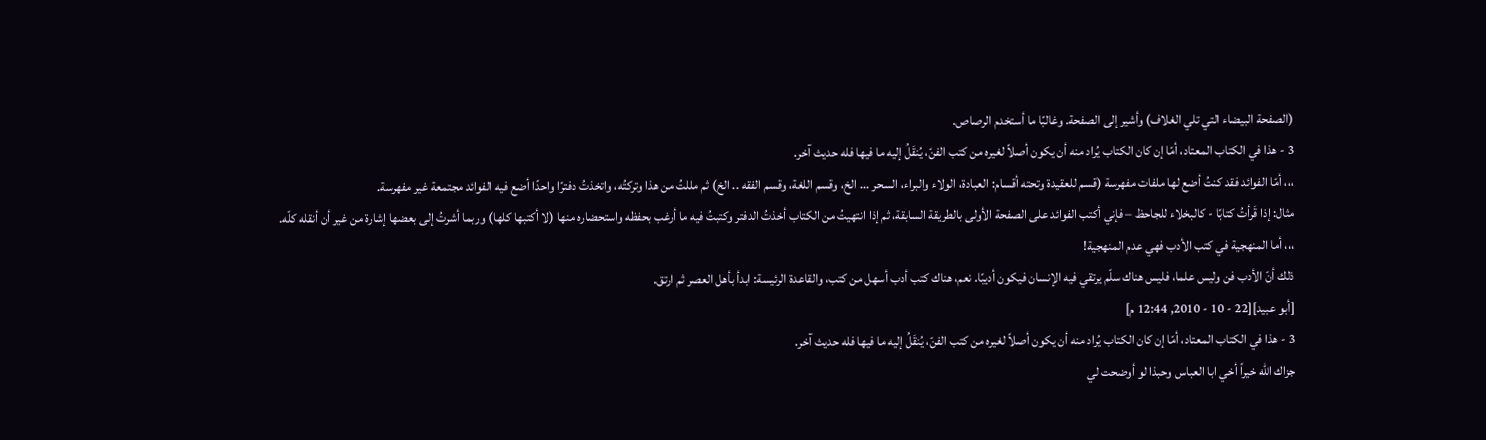(الصفحة البيضاء التي تلي الغلاف) وأشير إلى الصفحة. وغالبًا ما أستخدم الرصاص.
3 - هذا في الكتاب المعتاد، أمّا إن كان الكتاب يُراد منه أن يكون أصلاً لغيره من كتب الفنّ، يُنقَلُ إليه ما فيها فله حديث آخر.
،،، أمّا الفوائد فقد كنتُ أضع لها ملفات مفهرسة (قسم للعقيدة وتحته أقسام: العبادة، الولاء والبراء، السحر ... الخ، وقسم اللغة، وقسم الفقه .. الخ) ثم مللتُ من هذا وتركتُه، واتخذتُ دفترًا واحدًا أضع فيه الفوائد مجتمعة غير مفهرسة.
مثال: إذا قَرأتُ كتابًا - كالبخلاء للجاحظ – فإني أكتب الفوائد على الصفحة الأولى بالطريقة السابقة، ثم إذا انتهيتُ من الكتاب أخذتُ الدفتر وكتبتُ فيه ما أرغب بحفظه واستحضاره منها (لا أكتبها كلها) وربما أشرتُ إلى بعضها إشارة من غير أن أنقله كلّه.
،،، أما المنهجية في كتب الأدب فهي عدم المنهجية!
ذلك أنّ الأدب فن وليس علما، فليس هناك سلّم يرتقي فيه الإنسان فيكون أديبًا. نعم، هناك كتب أدب أسهل من كتب، والقاعدة الرئيسة: ابدأ بأهل العصر ثم ارتق.
[أبو عبيد][22 - 10 - 2010, 12:44 م]
3 - هذا في الكتاب المعتاد، أمّا إن كان الكتاب يُراد منه أن يكون أصلاً لغيره من كتب الفنّ، يُنقَلُ إليه ما فيها فله حديث آخر.
جزاك الله خيراً أخي ابا العباس وحبذا لو أوضحت لي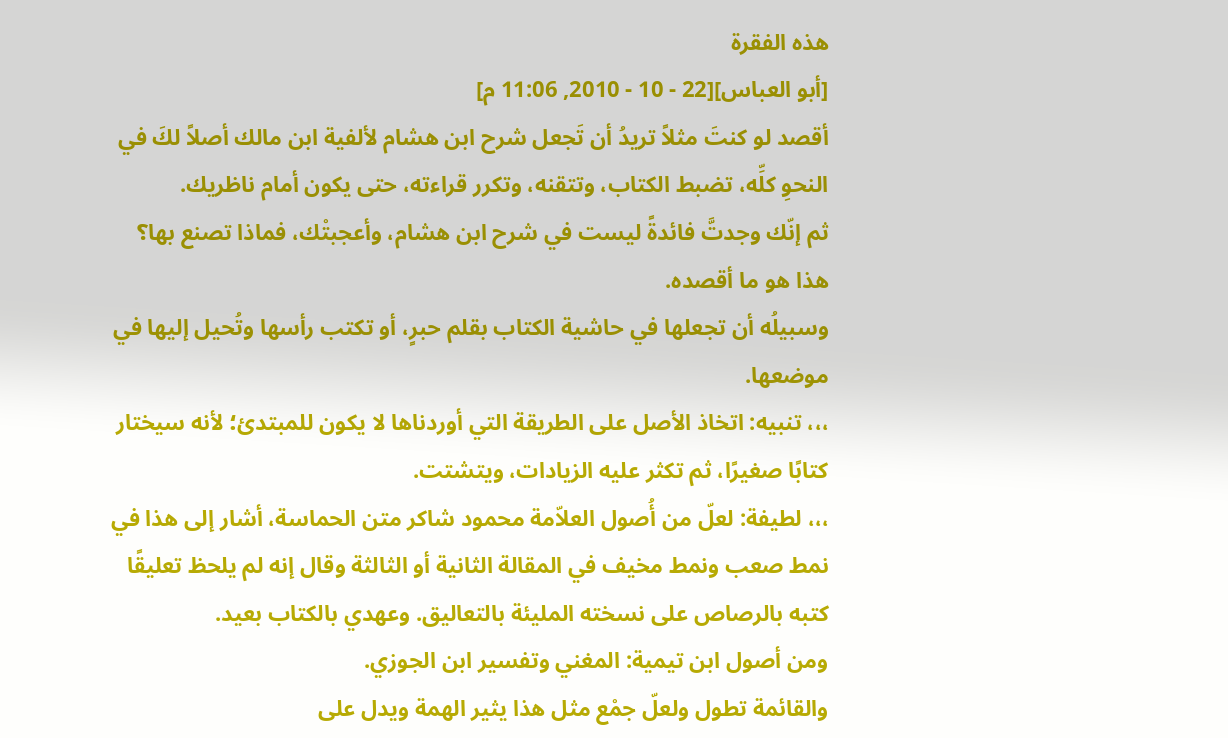هذه الفقرة
[أبو العباس][22 - 10 - 2010, 11:06 م]
أقصد لو كنتَ مثلاً تريدُ أن تَجعل شرح ابن هشام لألفية ابن مالك أصلاً لكَ في النحوِ كلِّه، تضبط الكتاب، وتتقنه، وتكرر قراءته، حتى يكون أمام ناظريك.
ثم إنّك وجدتَّ فائدةً ليست في شرح ابن هشام، وأعجبتْك، فماذا تصنع بها؟
هذا هو ما أقصده.
وسبيلُه أن تجعلها في حاشية الكتاب بقلم حبرٍ، أو تكتب رأسها وتُحيل إليها في موضعها.
،،، تنبيه: اتخاذ الأصل على الطريقة التي أوردناها لا يكون للمبتدئ؛ لأنه سيختار كتابًا صغيرًا، ثم تكثر عليه الزيادات، ويتشتت.
،،، لطيفة: لعلّ من أُصول العلاّمة محمود شاكر متن الحماسة، أشار إلى هذا في نمط صعب ونمط مخيف في المقالة الثانية أو الثالثة وقال إنه لم يلحظ تعليقًا كتبه بالرصاص على نسخته المليئة بالتعاليق. وعهدي بالكتاب بعيد.
ومن أصول ابن تيمية: المغني وتفسير ابن الجوزي.
والقائمة تطول ولعلّ جمْع مثل هذا يثير الهمة ويدل على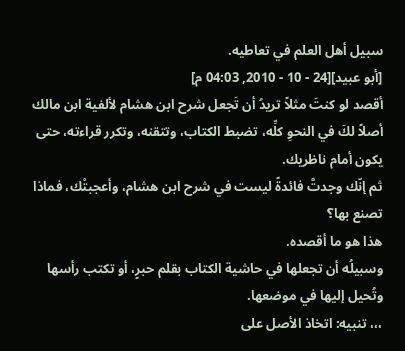سبيل أهل العلم في تعاطيه.
[أبو عبيد][24 - 10 - 2010, 04:03 م]
أقصد لو كنتَ مثلاً تريدُ أن تَجعل شرح ابن هشام لألفية ابن مالك أصلاً لكَ في النحوِ كلِّه، تضبط الكتاب، وتتقنه، وتكرر قراءته، حتى يكون أمام ناظريك.
ثم إنّك وجدتَّ فائدةً ليست في شرح ابن هشام، وأعجبتْك، فماذا تصنع بها؟
هذا هو ما أقصده.
وسبيلُه أن تجعلها في حاشية الكتاب بقلم حبرٍ، أو تكتب رأسها وتُحيل إليها في موضعها.
،،، تنبيه: اتخاذ الأصل على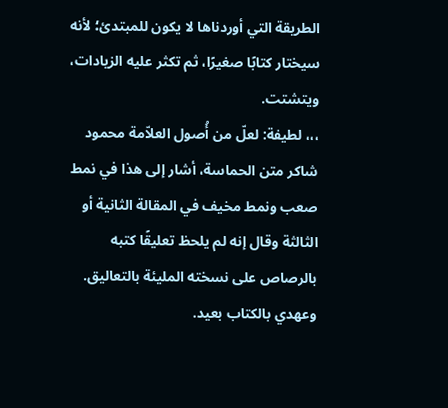الطريقة التي أوردناها لا يكون للمبتدئ؛ لأنه سيختار كتابًا صغيرًا، ثم تكثر عليه الزيادات، ويتشتت.
،،، لطيفة: لعلّ من أُصول العلاّمة محمود شاكر متن الحماسة، أشار إلى هذا في نمط صعب ونمط مخيف في المقالة الثانية أو الثالثة وقال إنه لم يلحظ تعليقًا كتبه بالرصاص على نسخته المليئة بالتعاليق. وعهدي بالكتاب بعيد.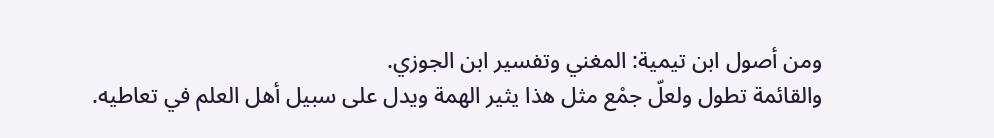ومن أصول ابن تيمية: المغني وتفسير ابن الجوزي.
والقائمة تطول ولعلّ جمْع مثل هذا يثير الهمة ويدل على سبيل أهل العلم في تعاطيه.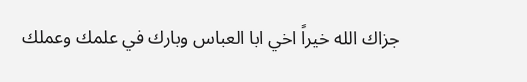جزاك الله خيراً اخي ابا العباس وبارك في علمك وعملك